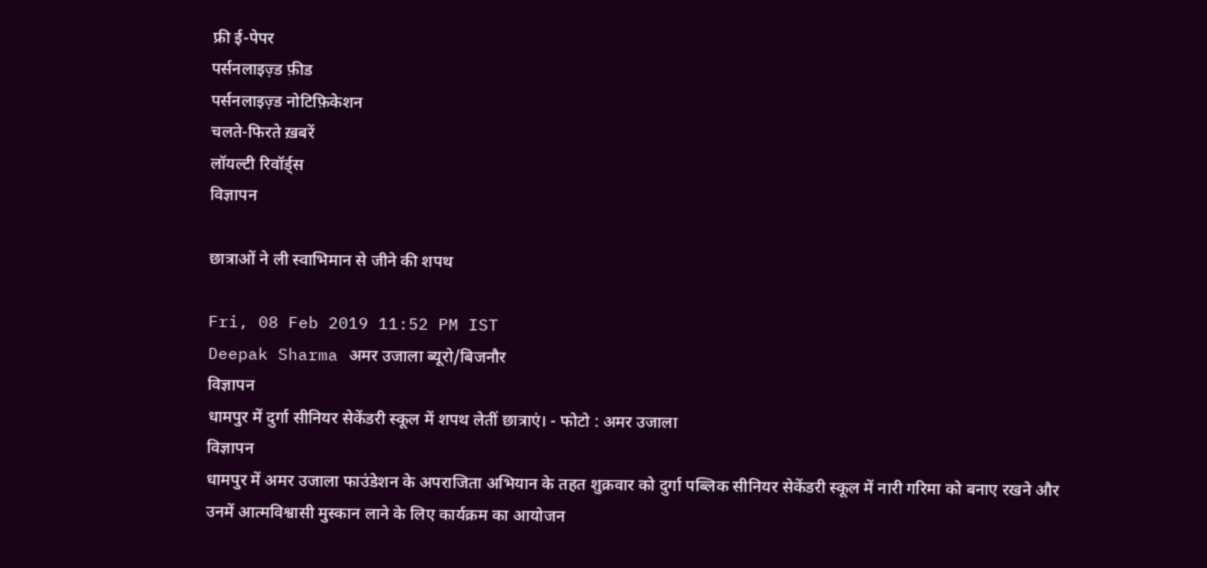फ्री ई-पेपर
पर्सनलाइज़्ड फ़ीड
पर्सनलाइज़्ड नोटिफ़िकेशन
चलते-फिरते ख़बरें
लॉयल्टी रिवॉर्ड्स
विज्ञापन

छात्राओं ने ली स्वाभिमान से जीने की शपथ

Fri, 08 Feb 2019 11:52 PM IST
Deepak Sharma अमर उजाला ब्यूरो/बिजनौर
विज्ञापन
धामपुर में दुर्गा सीनियर सेकेंडरी स्कूल में शपथ लेतीं छात्राएं। - फोटो : अमर उजाला
विज्ञापन
धामपुर में अमर उजाला फाउंडेशन के अपराजिता अभियान के तहत शुक्रवार को दुर्गा पब्लिक सीनियर सेकेंडरी स्कूल में नारी गरिमा को बनाए रखने और उनमें आत्मविश्वासी मुस्कान लाने के लिए कार्यक्रम का आयोजन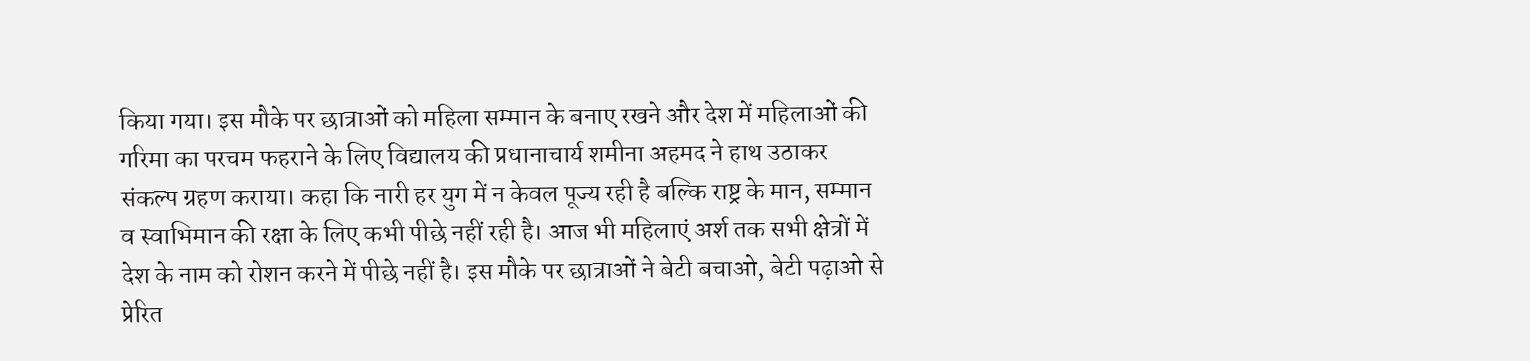किया गया। इस मौके पर छात्राओं को महिला सम्मान के बनाए रखने और देश में महिलाओं की गरिमा का परचम फहराने के लिए विद्यालय की प्रधानाचार्य शमीना अहमद ने हाथ उठाकर संकल्प ग्रहण कराया। कहा कि नारी हर युग में न केवल पूज्य रही है बल्कि राष्ट्र के मान, सम्मान व स्वाभिमान की रक्षा के लिए कभी पीछे नहीं रही है। आज भी महिलाएं अर्श तक सभी क्षेत्रों में देश के नाम को रोशन करने में पीछे नहीं है। इस मौके पर छात्राओं ने बेटी बचाओ, बेटी पढ़ाओ से प्रेरित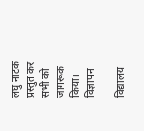लघु नाटक प्रस्तुत कर सभी को जागरूक किया।
विज्ञापन

विद्यालय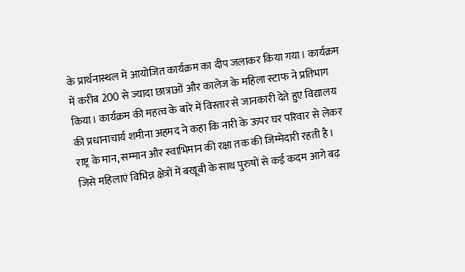के प्रार्थनास्थल में आयोजित कार्यक्रम का दीप जलाकर किया गया। कार्यक्रम में करीब 200 से ज्यादा छात्राओं और कालेज के महिला स्टाफ ने प्रतिभाग किया। कार्यक्रम की महत्व के बारे में विस्तार से जानकारी देते हुए विद्यालय की प्रधानाचार्य शमीना अहमद ने कहा कि नारी के ऊपर घर परिवार से लेकर राष्ट्र के मान, सम्मान और स्वाभिमान की रक्षा तक की जिम्मेदारी रहती है। जिसे महिलाएं विभिन्न क्षेत्रों में बखूबी के साथ पुरुषों से कई कदम आगे बढ़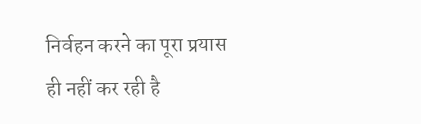निर्वहन करने का पूरा प्रयास ही नहीं कर रही है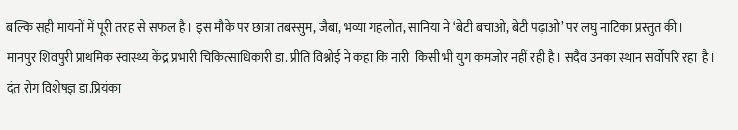बल्कि सही मायनों में पूरी तरह से सफल है। इस मौके पर छात्रा तबस्सुम, जैबा, भव्या गहलोत, सानिया ने ‘बेटी बचाओ, बेटी पढ़ाओ’ पर लघु नाटिका प्रस्तुत की।
मानपुर शिवपुरी प्राथमिक स्वास्थ्य केंद्र प्रभारी चिकित्साधिकारी डा. प्रीति विश्नोई ने कहा कि नारी  किसी भी युग कमजोर नहीं रही है। सदैव उनका स्थान सर्वोपरि रहा  है। दंत रोग विशेषज्ञ डा.प्रियंका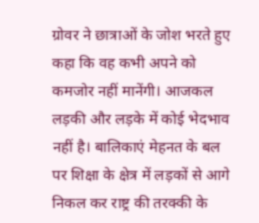ग्रोवर ने छात्राओं के जोश भरते हुए कहा कि वह कभी अपने को कमजोर नहीं मानेंगी। आजकल लड़की और लड़के में कोई भेदभाव नहीं है। बालिकाएं मेहनत के बल पर शिक्षा के क्षेत्र में लड़कों से आगे निकल कर राष्ट्र की तरक्की के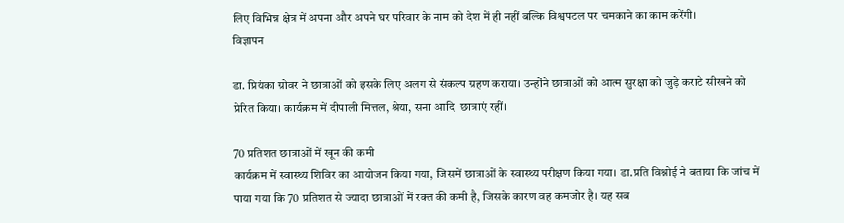लिए विभिन्न क्षेत्र में अपना और अपने घर परिवार के नाम को देश में ही नहीं बल्कि विश्वपटल पर चमकाने का काम करेंगी।
विज्ञापन

डा. प्रियंका ग्रोवर ने छात्राओं को इसके लिए अलग से संकल्प ग्रहण कराया। उन्होंने छात्राओं को आत्म सुरक्षा को जुड़े कराटे सीखने को प्रेरित किया। कार्यक्रम में दीपाली मित्तल, श्रेया, सना आदि  छात्राएं रहीं।

70 प्रतिशत छात्राओं में खून की कमी
कार्यक्रम में स्वास्थ्य शिविर का आयोजन किया गया, जिसमें छात्राओं के स्वास्थ्य परीक्षण किया गया। डा.प्रति विश्नोई ने बताया कि जांच में पाया गया कि 70 प्रतिशत से ज्यादा छात्राओं में रक्त की कमी है, जिसके कारण वह कमजोर है। यह सब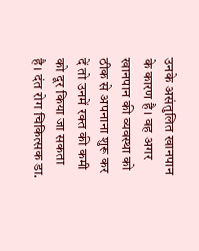उनके असंतुलित खानपान के कारण है। वह अगर खानपान की व्यवस्था को ठीक से अपनाना शुरू कर दें तो उनमें रक्त की कमी को दूर किया जा सकता है। दंत रोग चिकित्सक डा.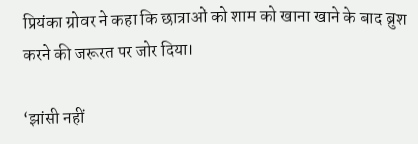प्रियंका ग्रोवर ने कहा कि छात्राओं को शाम को खाना खाने के बाद ब्रुश करने की जरूरत पर जोर दिया।

‘झांसी नहीं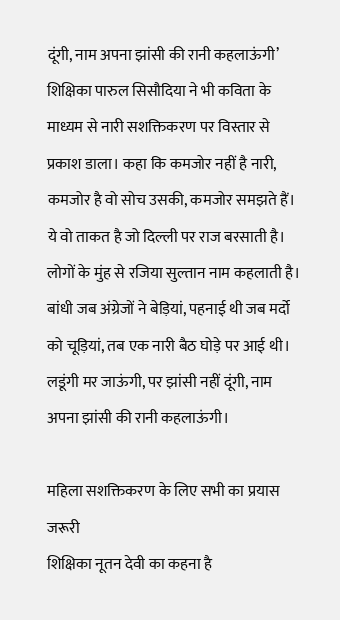दूंगी, नाम अपना झांसी की रानी कहलाऊंगी’
शिक्षिका पारुल सिसौदिया ने भी कविता के माध्यम से नारी सशक्तिकरण पर विस्तार से प्रकाश डाला। कहा कि कमजोर नहीं है नारी, कमजोर है वो सोच उसकी, कमजोर समझते हैं। ये वो ताकत है जो दिल्ली पर राज बरसाती है। लोगों के मुंह से रजिया सुल्तान नाम कहलाती है। बांधी जब अंग्रेजों ने बेड़ियां, पहनाई थी जब मर्दो को चूड़ियां, तब एक नारी बैठ घोड़े पर आई थी। लडूंगी मर जाऊंगी, पर झांसी नहीं दूंगी, नाम अपना झांसी की रानी कहलाऊंगी।

महिला सशक्तिकरण के लिए सभी का प्रयास जरूरी
शिक्षिका नूतन देवी का कहना है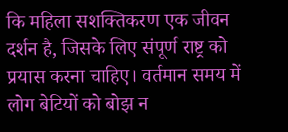कि महिला सशक्तिकरण एक जीवन दर्शन है, जिसके लिए संपूर्ण राष्ट्र को प्रयास करना चाहिए। वर्तमान समय में लोग बेटियों को बोझ न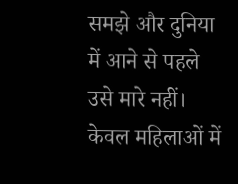समझे और दुनिया में आने से पहले उसे मारे नहीं। केवल महिलाओं में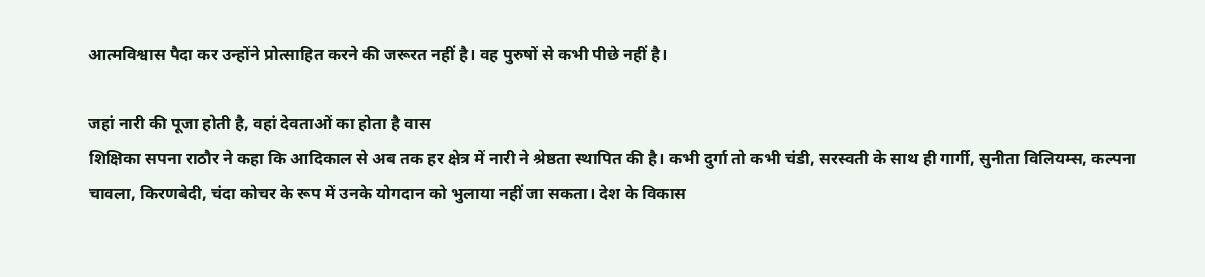आत्मविश्वास पैदा कर उन्होंने प्रोत्साहित करने की जरूरत नहीं है। वह पुरुषों से कभी पीछे नहीं है।

जहां नारी की पूजा होती है, वहां देवताओं का होता है वास
शिक्षिका सपना राठौर ने कहा कि आदिकाल से अब तक हर क्षेत्र में नारी ने श्रेष्ठता स्थापित की है। कभी दुर्गा तो कभी चंडी, सरस्वती के साथ ही गार्गी, सुनीता विलियम्स, कल्पना चावला, किरणबेदी, चंदा कोचर के रूप में उनके योगदान को भुलाया नहीं जा सकता। देश के विकास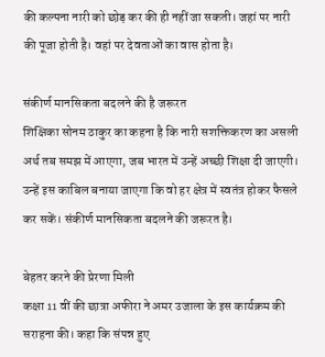की कल्पना नारी को छोड़ कर की ही नहीं जा सकती। जहां पर नारी की पूजा होती है। वहां पर देवताओं का वास होता है।

संकीर्ण मानसिकता बदलने की है जरूरत
शिक्षिका सोनम ठाकुर का कहना है कि नारी सशक्तिकरण का असली अर्थ तब समझ में आएगा, जब भारत में उन्हें अच्छी शिक्षा दी जाएगी। उन्हें इस काबिल बनाया जाएगा कि वो हर क्षेत्र में स्वतंत्र होकर फैसले कर सकें। संकीर्ण मानसिकता बदलने की जरूरत है।

बेहतर करने की प्रेरणा मिली
कक्षा 11 वीं की छात्रा अफीरा ने अमर उजाला के इस कार्यक्रम की सराहना की। कहा कि संपन्न हुए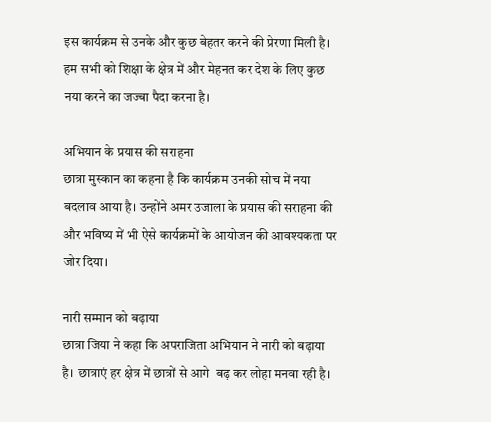इस कार्यक्रम से उनके और कुछ बेहतर करने की प्रेरणा मिली है। हम सभी को शिक्षा के क्षेत्र में और मेहनत कर देश के लिए कुछ नया करने का जज्बा पैदा करना है।

अभियान के प्रयास की सराहना
छात्रा मुस्कान का कहना है कि कार्यक्रम उनकी सोच में नया बदलाव आया है। उन्होंने अमर उजाला के प्रयास की सराहना की और भविष्य में भी ऐसे कार्यक्रमों के आयोजन की आवश्यकता पर जोर दिया।

नारी सम्मान को बढ़ाया
छात्रा जिया ने कहा कि अपराजिता अभियान ने नारी को बढ़ाया है। छात्राएं हर क्षेत्र में छात्रों से आगे  बढ़ कर लोहा मनवा रही है।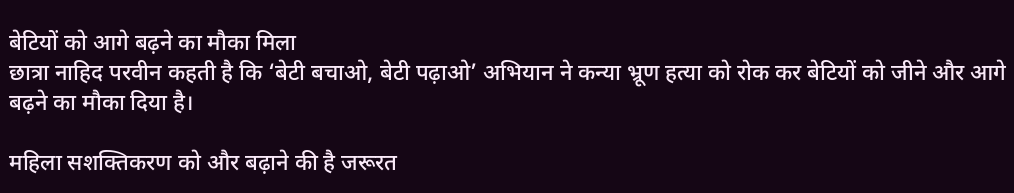बेटियों को आगे बढ़ने का मौका मिला
छात्रा नाहिद परवीन कहती है कि ‘बेटी बचाओ, बेटी पढ़ाओ’ अभियान ने कन्या भ्रूण हत्या को रोक कर बेटियों को जीने और आगे बढ़ने का मौका दिया है।

महिला सशक्तिकरण को और बढ़ाने की है जरूरत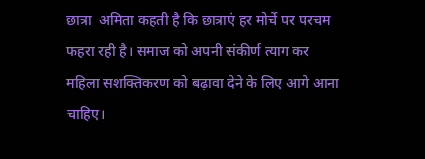छात्रा  अमिता कहती है कि छात्राएं हर मोर्चे पर परचम फहरा रही है। समाज को अपनी संकीर्ण त्याग कर महिला सशक्तिकरण को बढ़ावा देने के लिए आगे आना चाहिए।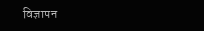विज्ञापन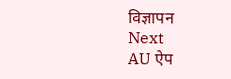विज्ञापन
Next
AU ऐप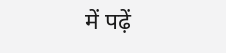में पढ़ें